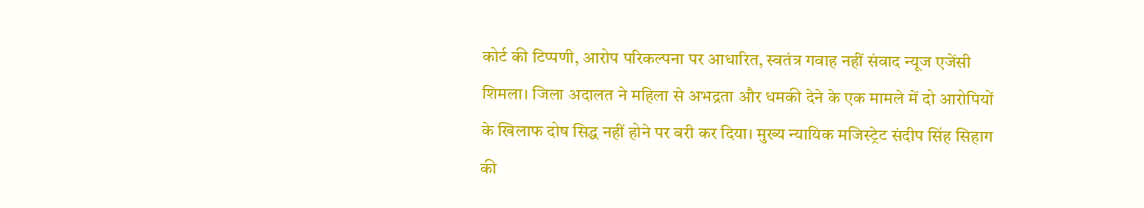कोर्ट की टिप्पणी, आरोप परिकल्पना पर आधारित, स्वतंत्र गवाह नहीं संवाद न्यूज एजेंसी
शिमला। जिला अदालत ने महिला से अभद्रता और धमकी देने के एक मामले में दो आरोपियों के खिलाफ दोष सिद्ध नहीं होने पर बरी कर दिया। मुख्य न्यायिक मजिस्ट्रेट संदीप सिंह सिहाग की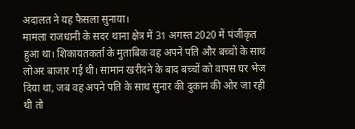अदालत ने यह फैसला सुनाया।
मामला राजधानी के सदर थाना क्षेत्र में 31 अगस्त 2020 में पंजीकृत हुआ था। शिकायतकर्ता के मुताबिक वह अपने पति और बच्चों के साथ लोअर बाजार गई थी। सामान खरीदने के बाद बच्चों को वापस घर भेज दिया था, जब वह अपने पति के साथ सुनार की दुकान की ओर जा रही थी तो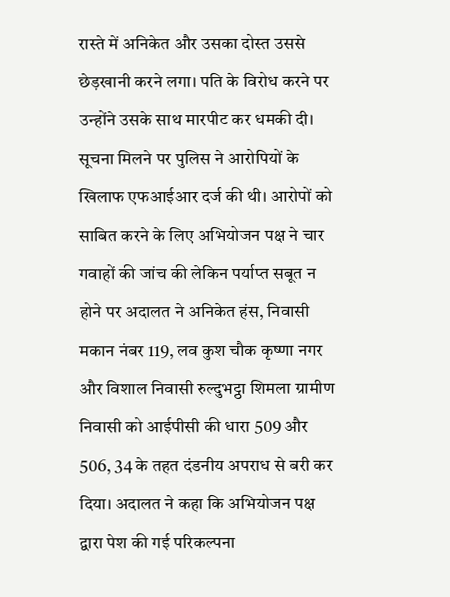रास्ते में अनिकेत और उसका दोस्त उससे छेड़खानी करने लगा। पति के विरोध करने पर उन्होंने उसके साथ मारपीट कर धमकी दी। सूचना मिलने पर पुलिस ने आरोपियों के खिलाफ एफआईआर दर्ज की थी। आरोपों को साबित करने के लिए अभियोजन पक्ष ने चार गवाहों की जांच की लेकिन पर्याप्त सबूत न होने पर अदालत ने अनिकेत हंस, निवासी मकान नंबर 119, लव कुश चौक कृष्णा नगर और विशाल निवासी रुल्दुभट्ठा शिमला ग्रामीण निवासी को आईपीसी की धारा 509 और 506, 34 के तहत दंडनीय अपराध से बरी कर दिया। अदालत ने कहा कि अभियोजन पक्ष द्वारा पेश की गई परिकल्पना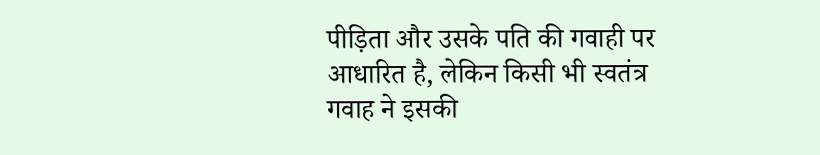पीड़िता और उसके पति की गवाही पर आधारित है, लेकिन किसी भी स्वतंत्र गवाह ने इसकी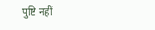पुष्टि नहीं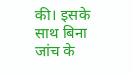की। इसके साथ बिना जांच के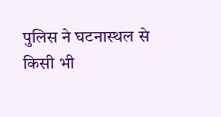पुलिस ने घटनास्थल से किसी भी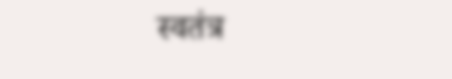स्वतंत्र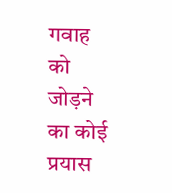गवाह को जोड़ने का कोई प्रयास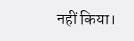नहीं किया।